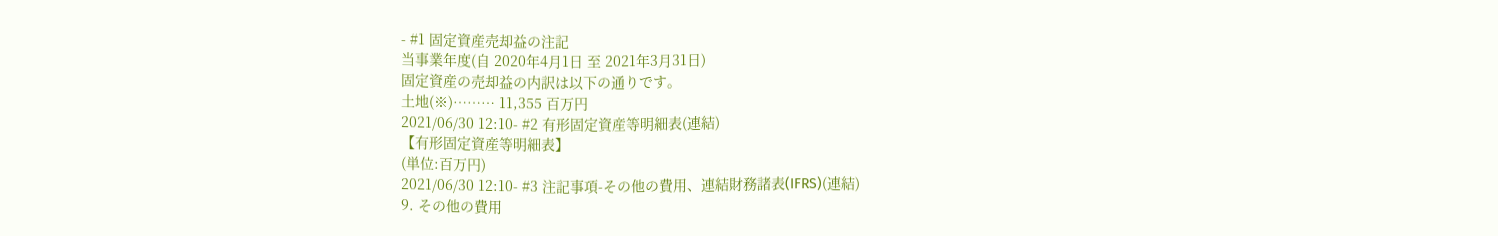- #1 固定資産売却益の注記
当事業年度(自 2020年4月1日 至 2021年3月31日)
固定資産の売却益の内訳は以下の通りです。
土地(※)……… 11,355 百万円
2021/06/30 12:10- #2 有形固定資産等明細表(連結)
【有形固定資産等明細表】
(単位:百万円)
2021/06/30 12:10- #3 注記事項-その他の費用、連結財務諸表(IFRS)(連結)
9. その他の費用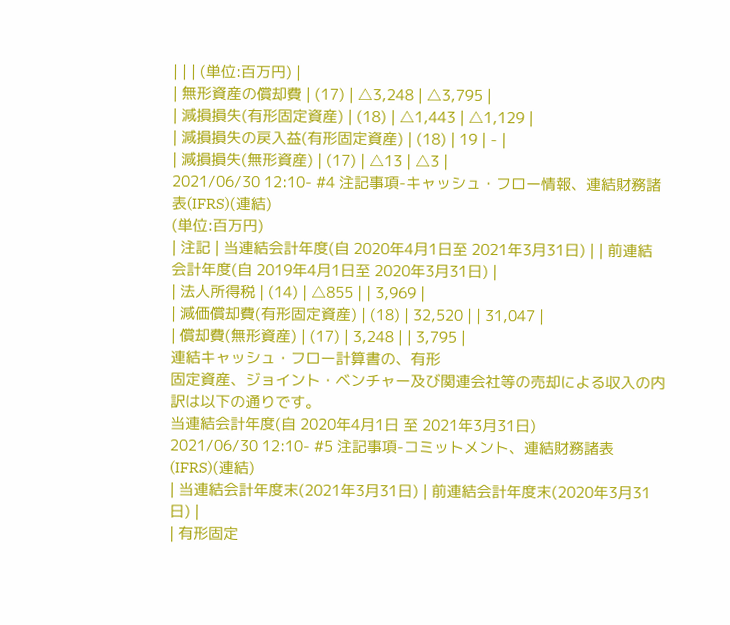| | | (単位:百万円) |
| 無形資産の償却費 | (17) | △3,248 | △3,795 |
| 減損損失(有形固定資産) | (18) | △1,443 | △1,129 |
| 減損損失の戻入益(有形固定資産) | (18) | 19 | - |
| 減損損失(無形資産) | (17) | △13 | △3 |
2021/06/30 12:10- #4 注記事項-キャッシュ・フロー情報、連結財務諸表(IFRS)(連結)
(単位:百万円)
| 注記 | 当連結会計年度(自 2020年4月1日至 2021年3月31日) | | 前連結会計年度(自 2019年4月1日至 2020年3月31日) |
| 法人所得税 | (14) | △855 | | 3,969 |
| 減価償却費(有形固定資産) | (18) | 32,520 | | 31,047 |
| 償却費(無形資産) | (17) | 3,248 | | 3,795 |
連結キャッシュ・フロー計算書の、有形
固定資産、ジョイント・ベンチャー及び関連会社等の売却による収入の内訳は以下の通りです。
当連結会計年度(自 2020年4月1日 至 2021年3月31日)
2021/06/30 12:10- #5 注記事項-コミットメント、連結財務諸表(IFRS)(連結)
| 当連結会計年度末(2021年3月31日) | 前連結会計年度末(2020年3月31日) |
| 有形固定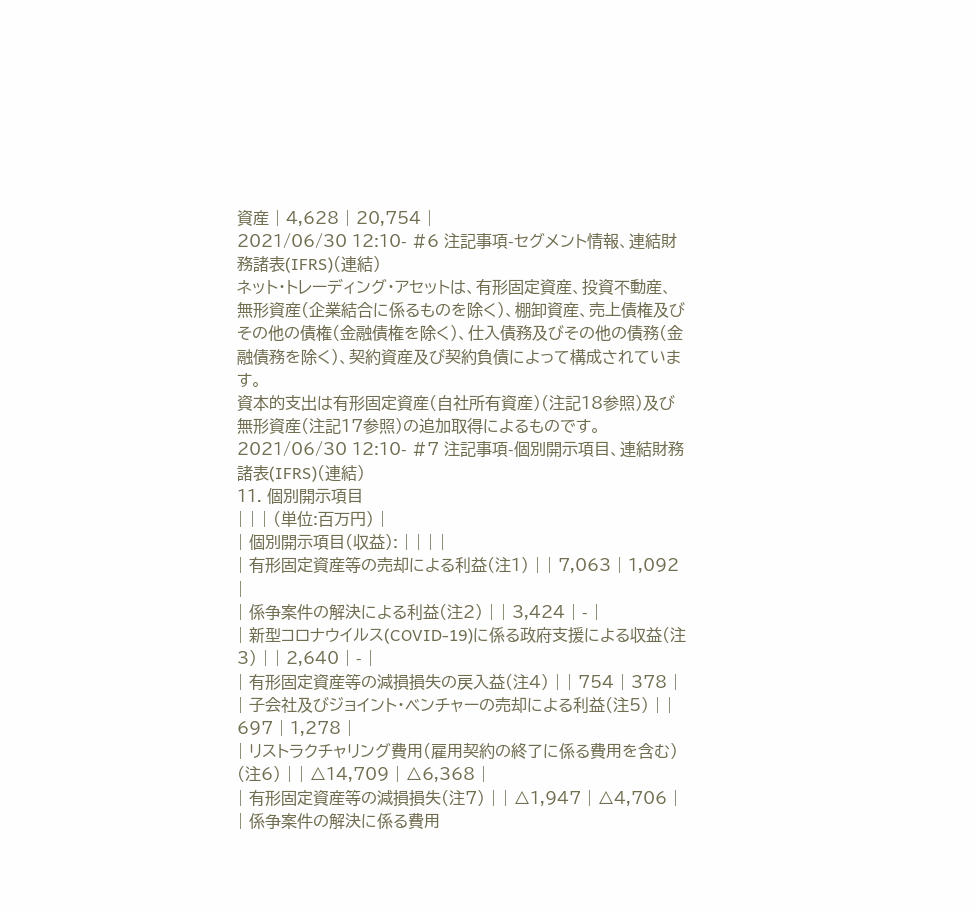資産 | 4,628 | 20,754 |
2021/06/30 12:10- #6 注記事項-セグメント情報、連結財務諸表(IFRS)(連結)
ネット・トレーディング・アセットは、有形固定資産、投資不動産、無形資産(企業結合に係るものを除く)、棚卸資産、売上債権及びその他の債権(金融債権を除く)、仕入債務及びその他の債務(金融債務を除く)、契約資産及び契約負債によって構成されています。
資本的支出は有形固定資産(自社所有資産)(注記18参照)及び無形資産(注記17参照)の追加取得によるものです。
2021/06/30 12:10- #7 注記事項-個別開示項目、連結財務諸表(IFRS)(連結)
11. 個別開示項目
| | | (単位:百万円) |
| 個別開示項目(収益): | | | |
| 有形固定資産等の売却による利益(注1) | | 7,063 | 1,092 |
| 係争案件の解決による利益(注2) | | 3,424 | - |
| 新型コロナウイルス(COVID-19)に係る政府支援による収益(注3) | | 2,640 | - |
| 有形固定資産等の減損損失の戻入益(注4) | | 754 | 378 |
| 子会社及びジョイント・ベンチャーの売却による利益(注5) | | 697 | 1,278 |
| リストラクチャリング費用(雇用契約の終了に係る費用を含む) (注6) | | △14,709 | △6,368 |
| 有形固定資産等の減損損失(注7) | | △1,947 | △4,706 |
| 係争案件の解決に係る費用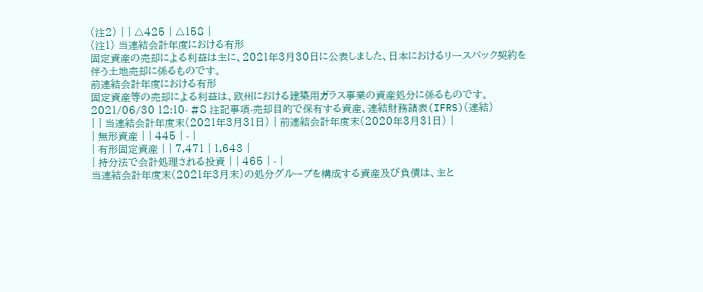(注2) | | △425 | △158 |
(注1) 当連結会計年度における有形
固定資産の売却による利益は主に、2021年3月30日に公表しました、日本におけるリースバック契約を伴う土地売却に係るものです。
前連結会計年度における有形
固定資産等の売却による利益は、欧州における建築用ガラス事業の資産処分に係るものです。
2021/06/30 12:10- #8 注記事項-売却目的で保有する資産、連結財務諸表(IFRS)(連結)
| | 当連結会計年度末(2021年3月31日) | 前連結会計年度末(2020年3月31日) |
| 無形資産 | | 445 | - |
| 有形固定資産 | | 7,471 | 1,643 |
| 持分法で会計処理される投資 | | 465 | - |
当連結会計年度末(2021年3月末)の処分グループを構成する資産及び負債は、主と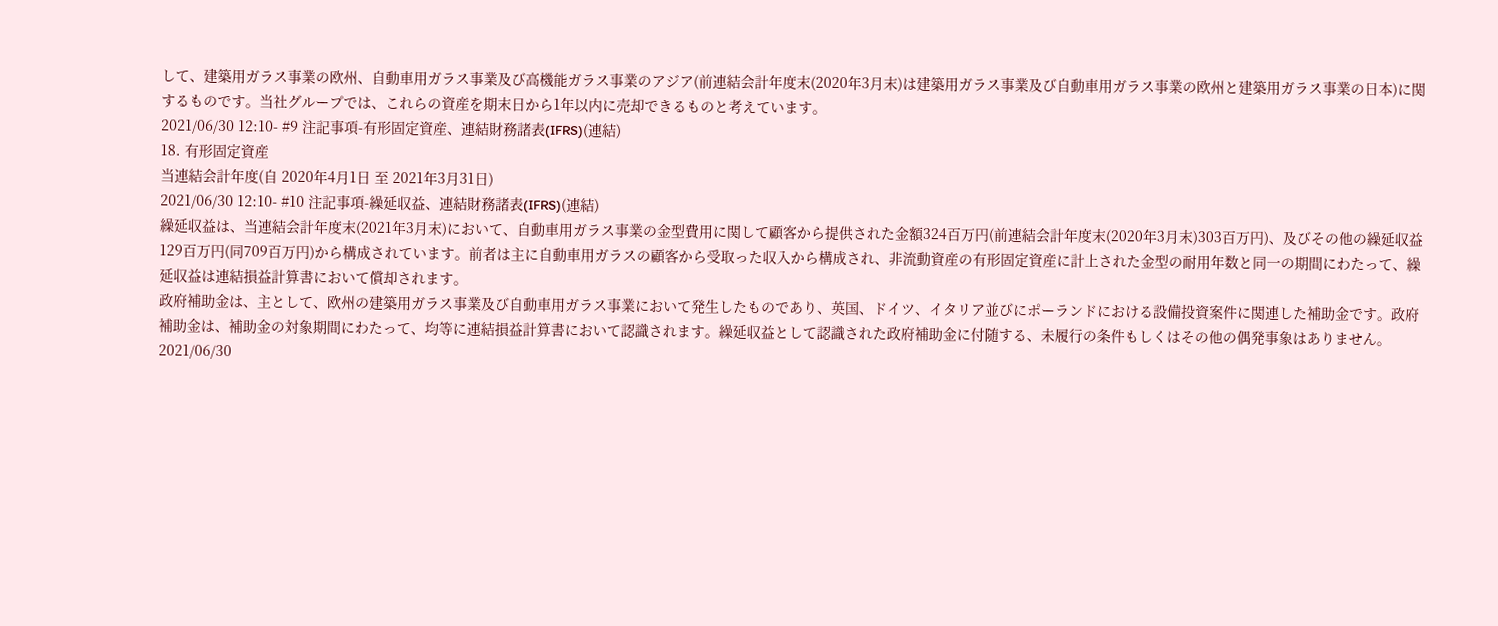して、建築用ガラス事業の欧州、自動車用ガラス事業及び高機能ガラス事業のアジア(前連結会計年度末(2020年3月末)は建築用ガラス事業及び自動車用ガラス事業の欧州と建築用ガラス事業の日本)に関するものです。当社グループでは、これらの資産を期末日から1年以内に売却できるものと考えています。
2021/06/30 12:10- #9 注記事項-有形固定資産、連結財務諸表(IFRS)(連結)
18. 有形固定資産
当連結会計年度(自 2020年4月1日 至 2021年3月31日)
2021/06/30 12:10- #10 注記事項-繰延収益、連結財務諸表(IFRS)(連結)
繰延収益は、当連結会計年度末(2021年3月末)において、自動車用ガラス事業の金型費用に関して顧客から提供された金額324百万円(前連結会計年度末(2020年3月末)303百万円)、及びその他の繰延収益129百万円(同709百万円)から構成されています。前者は主に自動車用ガラスの顧客から受取った収入から構成され、非流動資産の有形固定資産に計上された金型の耐用年数と同一の期間にわたって、繰延収益は連結損益計算書において償却されます。
政府補助金は、主として、欧州の建築用ガラス事業及び自動車用ガラス事業において発生したものであり、英国、ドイツ、イタリア並びにポーランドにおける設備投資案件に関連した補助金です。政府補助金は、補助金の対象期間にわたって、均等に連結損益計算書において認識されます。繰延収益として認識された政府補助金に付随する、未履行の条件もしくはその他の偶発事象はありません。
2021/06/30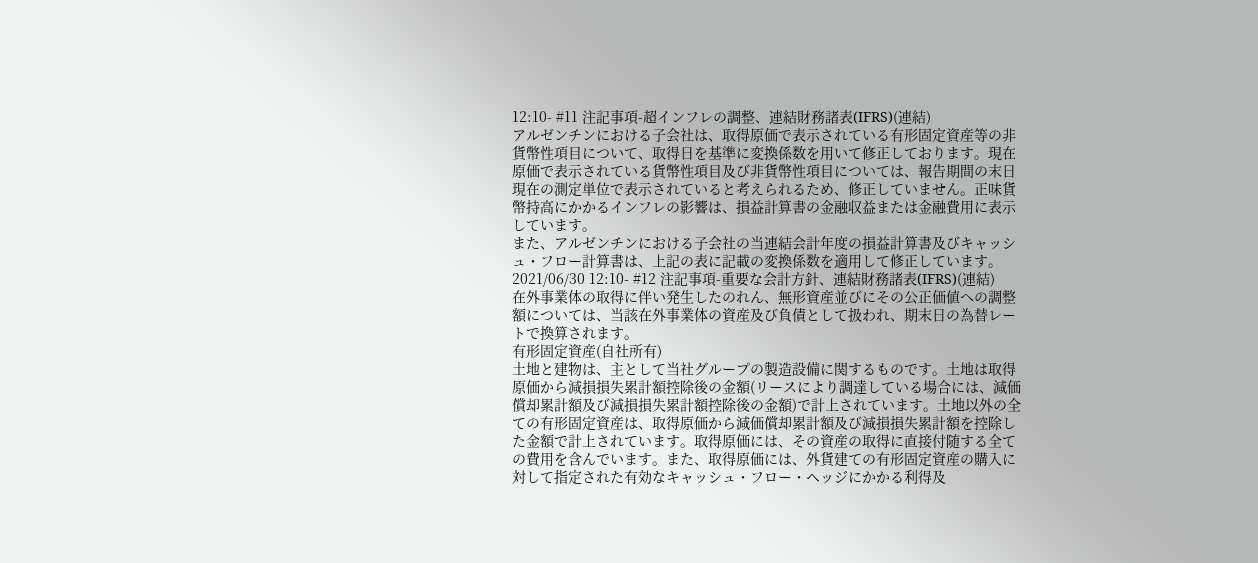12:10- #11 注記事項-超インフレの調整、連結財務諸表(IFRS)(連結)
アルゼンチンにおける子会社は、取得原価で表示されている有形固定資産等の非貨幣性項目について、取得日を基準に変換係数を用いて修正しております。現在原価で表示されている貨幣性項目及び非貨幣性項目については、報告期間の末日現在の測定単位で表示されていると考えられるため、修正していません。正味貨幣持高にかかるインフレの影響は、損益計算書の金融収益または金融費用に表示しています。
また、アルゼンチンにおける子会社の当連結会計年度の損益計算書及びキャッシュ・フロー計算書は、上記の表に記載の変換係数を適用して修正しています。
2021/06/30 12:10- #12 注記事項-重要な会計方針、連結財務諸表(IFRS)(連結)
在外事業体の取得に伴い発生したのれん、無形資産並びにその公正価値への調整額については、当該在外事業体の資産及び負債として扱われ、期末日の為替レートで換算されます。
有形固定資産(自社所有)
土地と建物は、主として当社グループの製造設備に関するものです。土地は取得原価から減損損失累計額控除後の金額(リースにより調達している場合には、減価償却累計額及び減損損失累計額控除後の金額)で計上されています。土地以外の全ての有形固定資産は、取得原価から減価償却累計額及び減損損失累計額を控除した金額で計上されています。取得原価には、その資産の取得に直接付随する全ての費用を含んでいます。また、取得原価には、外貨建ての有形固定資産の購入に対して指定された有効なキャッシュ・フロー・ヘッジにかかる利得及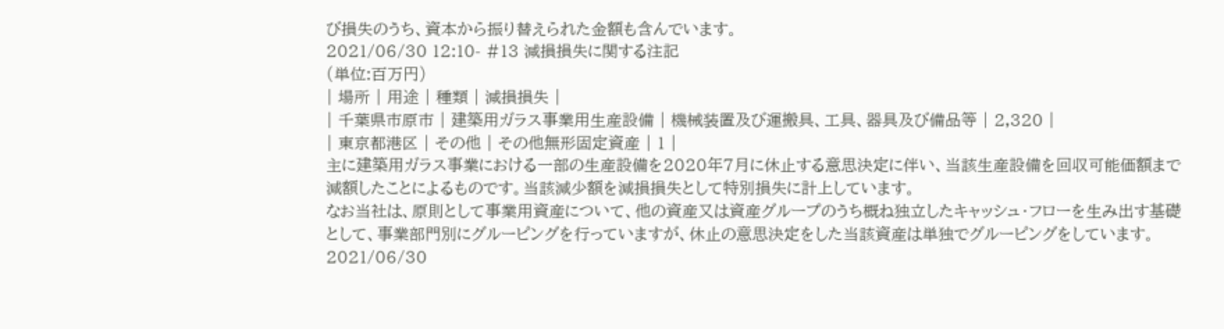び損失のうち、資本から振り替えられた金額も含んでいます。
2021/06/30 12:10- #13 減損損失に関する注記
(単位:百万円)
| 場所 | 用途 | 種類 | 減損損失 |
| 千葉県市原市 | 建築用ガラス事業用生産設備 | 機械装置及び運搬具、工具、器具及び備品等 | 2,320 |
| 東京都港区 | その他 | その他無形固定資産 | 1 |
主に建築用ガラス事業における一部の生産設備を2020年7月に休止する意思決定に伴い、当該生産設備を回収可能価額まで減額したことによるものです。当該減少額を減損損失として特別損失に計上しています。
なお当社は、原則として事業用資産について、他の資産又は資産グループのうち概ね独立したキャッシュ・フローを生み出す基礎として、事業部門別にグルーピングを行っていますが、休止の意思決定をした当該資産は単独でグルーピングをしています。
2021/06/30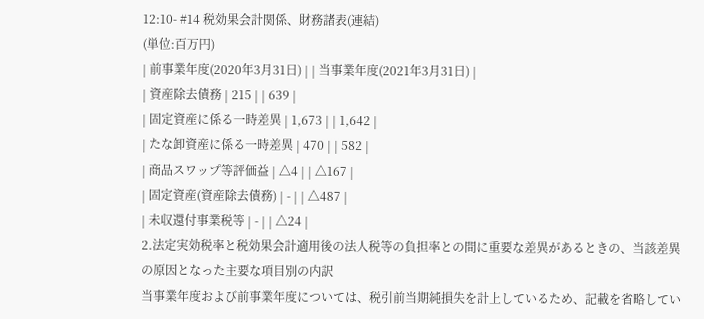12:10- #14 税効果会計関係、財務諸表(連結)
(単位:百万円)
| 前事業年度(2020年3月31日) | | 当事業年度(2021年3月31日) |
| 資産除去債務 | 215 | | 639 |
| 固定資産に係る一時差異 | 1,673 | | 1,642 |
| たな卸資産に係る一時差異 | 470 | | 582 |
| 商品スワップ等評価益 | △4 | | △167 |
| 固定資産(資産除去債務) | - | | △487 |
| 未収還付事業税等 | - | | △24 |
2.法定実効税率と税効果会計適用後の法人税等の負担率との間に重要な差異があるときの、当該差異の原因となった主要な項目別の内訳
当事業年度および前事業年度については、税引前当期純損失を計上しているため、記載を省略してい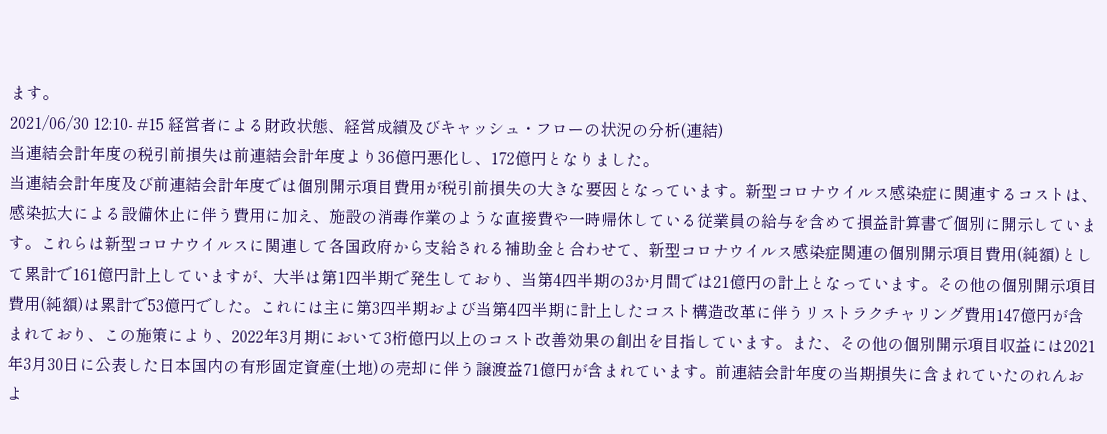ます。
2021/06/30 12:10- #15 経営者による財政状態、経営成績及びキャッシュ・フローの状況の分析(連結)
当連結会計年度の税引前損失は前連結会計年度より36億円悪化し、172億円となりました。
当連結会計年度及び前連結会計年度では個別開示項目費用が税引前損失の大きな要因となっています。新型コロナウイルス感染症に関連するコストは、感染拡大による設備休止に伴う費用に加え、施設の消毒作業のような直接費や一時帰休している従業員の給与を含めて損益計算書で個別に開示しています。これらは新型コロナウイルスに関連して各国政府から支給される補助金と合わせて、新型コロナウイルス感染症関連の個別開示項目費用(純額)として累計で161億円計上していますが、大半は第1四半期で発生しており、当第4四半期の3か月間では21億円の計上となっています。その他の個別開示項目費用(純額)は累計で53億円でした。これには主に第3四半期および当第4四半期に計上したコスト構造改革に伴うリストラクチャリング費用147億円が含まれており、この施策により、2022年3月期において3桁億円以上のコスト改善効果の創出を目指しています。また、その他の個別開示項目収益には2021年3月30日に公表した日本国内の有形固定資産(土地)の売却に伴う譲渡益71億円が含まれています。前連結会計年度の当期損失に含まれていたのれんおよ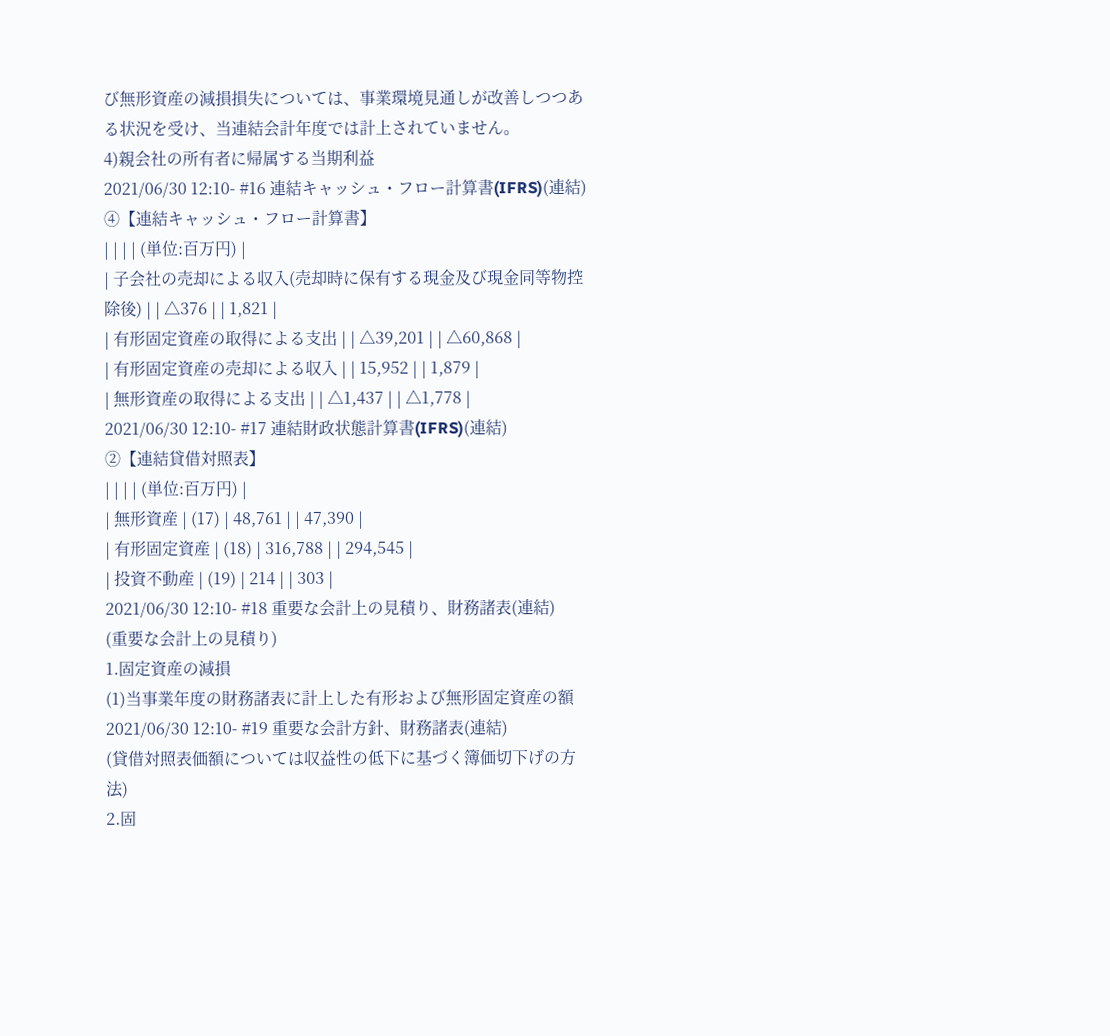び無形資産の減損損失については、事業環境見通しが改善しつつある状況を受け、当連結会計年度では計上されていません。
4)親会社の所有者に帰属する当期利益
2021/06/30 12:10- #16 連結キャッシュ・フロー計算書(IFRS)(連結)
④【連結キャッシュ・フロー計算書】
| | | | (単位:百万円) |
| 子会社の売却による収入(売却時に保有する現金及び現金同等物控除後) | | △376 | | 1,821 |
| 有形固定資産の取得による支出 | | △39,201 | | △60,868 |
| 有形固定資産の売却による収入 | | 15,952 | | 1,879 |
| 無形資産の取得による支出 | | △1,437 | | △1,778 |
2021/06/30 12:10- #17 連結財政状態計算書(IFRS)(連結)
②【連結貸借対照表】
| | | | (単位:百万円) |
| 無形資産 | (17) | 48,761 | | 47,390 |
| 有形固定資産 | (18) | 316,788 | | 294,545 |
| 投資不動産 | (19) | 214 | | 303 |
2021/06/30 12:10- #18 重要な会計上の見積り、財務諸表(連結)
(重要な会計上の見積り)
1.固定資産の減損
(1)当事業年度の財務諸表に計上した有形および無形固定資産の額
2021/06/30 12:10- #19 重要な会計方針、財務諸表(連結)
(貸借対照表価額については収益性の低下に基づく簿価切下げの方法)
2.固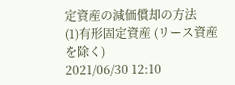定資産の減価償却の方法
(1)有形固定資産 (リース資産を除く)
2021/06/30 12:10